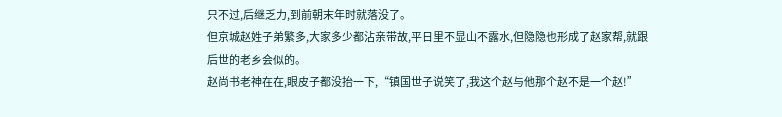只不过,后继乏力,到前朝末年时就落没了。
但京城赵姓子弟繁多,大家多少都沾亲带故,平日里不显山不露水,但隐隐也形成了赵家帮,就跟后世的老乡会似的。
赵尚书老神在在,眼皮子都没抬一下,“镇国世子说笑了,我这个赵与他那个赵不是一个赵!”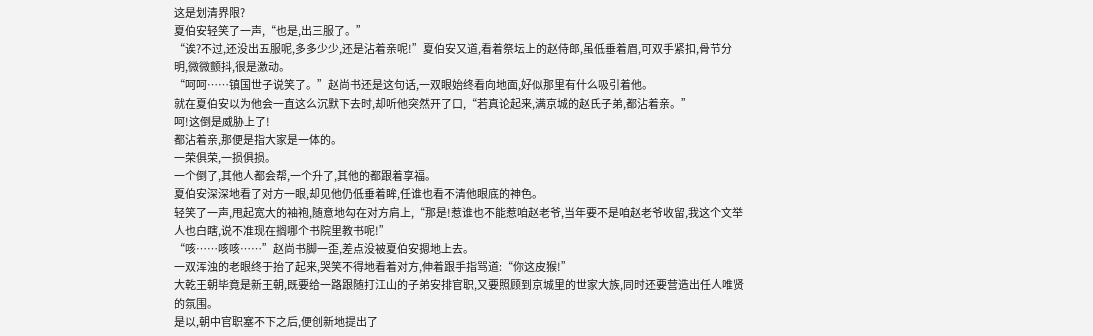这是划清界限?
夏伯安轻笑了一声,“也是,出三服了。”
“诶?不过,还没出五服呢,多多少少,还是沾着亲呢!”夏伯安又道,看着祭坛上的赵侍郎,虽低垂着眉,可双手紧扣,骨节分明,微微颤抖,很是激动。
“呵呵……镇国世子说笑了。”赵尚书还是这句话,一双眼始终看向地面,好似那里有什么吸引着他。
就在夏伯安以为他会一直这么沉默下去时,却听他突然开了口,“若真论起来,满京城的赵氏子弟,都沾着亲。”
呵!这倒是威胁上了!
都沾着亲,那便是指大家是一体的。
一荣俱荣,一损俱损。
一个倒了,其他人都会帮,一个升了,其他的都跟着享福。
夏伯安深深地看了对方一眼,却见他仍低垂着眸,任谁也看不清他眼底的神色。
轻笑了一声,甩起宽大的袖袍,随意地勾在对方肩上,“那是!惹谁也不能惹咱赵老爷,当年要不是咱赵老爷收留,我这个文举人也白瞎,说不准现在搁哪个书院里教书呢!”
“咳……咳咳……”赵尚书脚一歪,差点没被夏伯安摁地上去。
一双浑浊的老眼终于抬了起来,哭笑不得地看着对方,伸着跟手指骂道:“你这皮猴!”
大乾王朝毕竟是新王朝,既要给一路跟随打江山的子弟安排官职,又要照顾到京城里的世家大族,同时还要营造出任人唯贤的氛围。
是以,朝中官职塞不下之后,便创新地提出了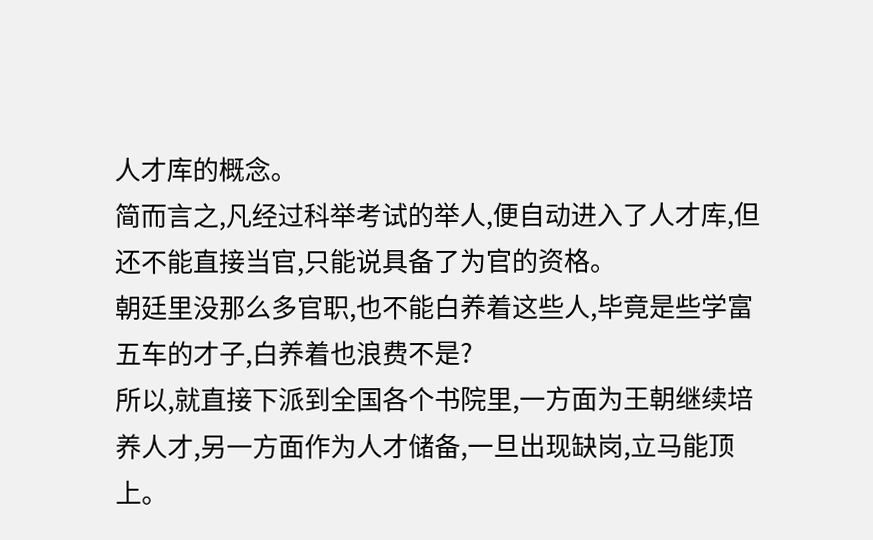人才库的概念。
简而言之,凡经过科举考试的举人,便自动进入了人才库,但还不能直接当官,只能说具备了为官的资格。
朝廷里没那么多官职,也不能白养着这些人,毕竟是些学富五车的才子,白养着也浪费不是?
所以,就直接下派到全国各个书院里,一方面为王朝继续培养人才,另一方面作为人才储备,一旦出现缺岗,立马能顶上。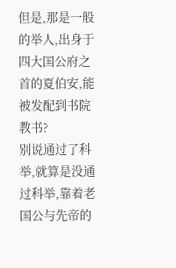但是,那是一般的举人,出身于四大国公府之首的夏伯安,能被发配到书院教书?
别说通过了科举,就算是没通过科举,靠着老国公与先帝的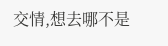交情,想去哪不是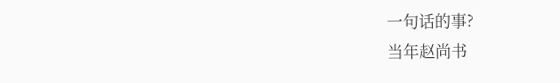一句话的事?
当年赵尚书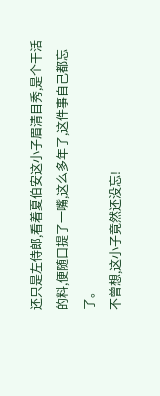还只是左侍郎,看着夏伯安这小子眉清目秀,是个干活的料,便随口提了一嘴,这么多年了,这件事自己都忘了。
不曾想,这小子竟然还没忘!